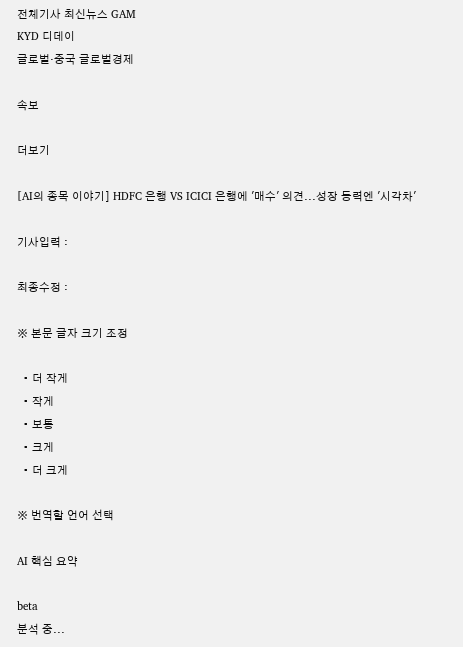전체기사 최신뉴스 GAM
KYD 디데이
글로벌·중국 글로벌경제

속보

더보기

[AI의 종목 이야기] HDFC 은행 VS ICICI 은행에 '매수' 의견...성장 동력엔 '시각차'

기사입력 :

최종수정 :

※ 본문 글자 크기 조정

  • 더 작게
  • 작게
  • 보통
  • 크게
  • 더 크게

※ 번역할 언어 선택

AI 핵심 요약

beta
분석 중...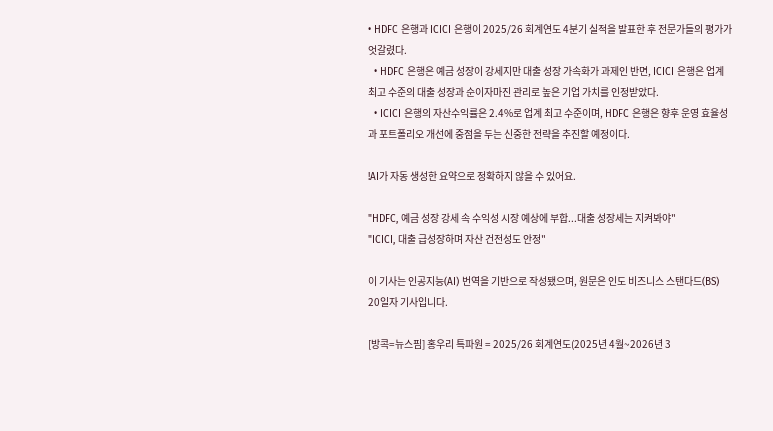• HDFC 은행과 ICICI 은행이 2025/26 회계연도 4분기 실적을 발표한 후 전문가들의 평가가 엇갈렸다.
  • HDFC 은행은 예금 성장이 강세지만 대출 성장 가속화가 과제인 반면, ICICI 은행은 업계 최고 수준의 대출 성장과 순이자마진 관리로 높은 기업 가치를 인정받았다.
  • ICICI 은행의 자산수익률은 2.4%로 업계 최고 수준이며, HDFC 은행은 향후 운영 효율성과 포트폴리오 개선에 중점을 두는 신중한 전략을 추진할 예정이다.

!AI가 자동 생성한 요약으로 정확하지 않을 수 있어요.

"HDFC, 예금 성장 강세 속 수익성 시장 예상에 부합...대출 성장세는 지켜봐야"
"ICICI, 대출 급성장하며 자산 건전성도 안정"

이 기사는 인공지능(AI) 번역을 기반으로 작성됐으며, 원문은 인도 비즈니스 스탠다드(BS) 20일자 기사입니다.

[방콕=뉴스핌] 홍우리 특파원 = 2025/26 회계연도(2025년 4월~2026년 3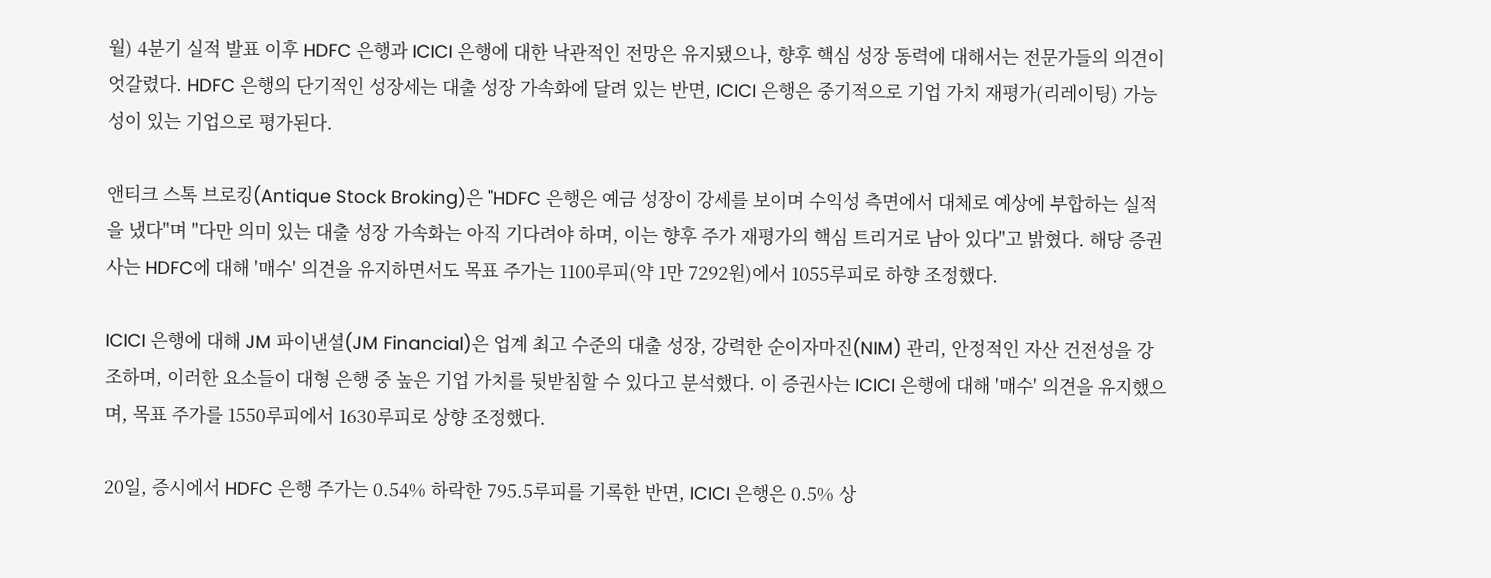월) 4분기 실적 발표 이후 HDFC 은행과 ICICI 은행에 대한 낙관적인 전망은 유지됐으나, 향후 핵심 성장 동력에 대해서는 전문가들의 의견이 엇갈렸다. HDFC 은행의 단기적인 성장세는 대출 성장 가속화에 달려 있는 반면, ICICI 은행은 중기적으로 기업 가치 재평가(리레이팅) 가능성이 있는 기업으로 평가된다.

앤티크 스톡 브로킹(Antique Stock Broking)은 "HDFC 은행은 예금 성장이 강세를 보이며 수익성 측면에서 대체로 예상에 부합하는 실적을 냈다"며 "다만 의미 있는 대출 성장 가속화는 아직 기다려야 하며, 이는 향후 주가 재평가의 핵심 트리거로 남아 있다"고 밝혔다. 해당 증권사는 HDFC에 대해 '매수' 의견을 유지하면서도 목표 주가는 1100루피(약 1만 7292원)에서 1055루피로 하향 조정했다.

ICICI 은행에 대해 JM 파이낸셜(JM Financial)은 업계 최고 수준의 대출 성장, 강력한 순이자마진(NIM) 관리, 안정적인 자산 건전성을 강조하며, 이러한 요소들이 대형 은행 중 높은 기업 가치를 뒷받침할 수 있다고 분석했다. 이 증권사는 ICICI 은행에 대해 '매수' 의견을 유지했으며, 목표 주가를 1550루피에서 1630루피로 상향 조정했다.

20일, 증시에서 HDFC 은행 주가는 0.54% 하락한 795.5루피를 기록한 반면, ICICI 은행은 0.5% 상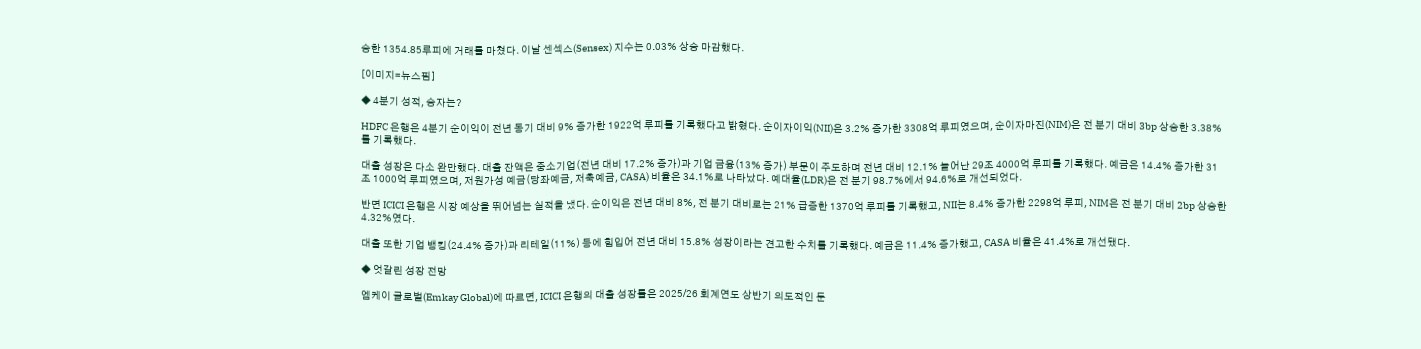승한 1354.85루피에 거래를 마쳤다. 이날 센섹스(Sensex) 지수는 0.03% 상승 마감했다.

[이미지=뉴스핌]

◆ 4분기 성적, 승자는?

HDFC 은행은 4분기 순이익이 전년 동기 대비 9% 증가한 1922억 루피를 기록했다고 밝혔다. 순이자이익(NII)은 3.2% 증가한 3308억 루피였으며, 순이자마진(NIM)은 전 분기 대비 3bp 상승한 3.38%를 기록했다.

대출 성장은 다소 완만했다. 대출 잔액은 중소기업(전년 대비 17.2% 증가)과 기업 금융(13% 증가) 부문이 주도하며 전년 대비 12.1% 늘어난 29조 4000억 루피를 기록했다. 예금은 14.4% 증가한 31조 1000억 루피였으며, 저원가성 예금(당좌예금, 저축예금, CASA) 비율은 34.1%로 나타났다. 예대율(LDR)은 전 분기 98.7%에서 94.6%로 개선되었다.

반면 ICICI 은행은 시장 예상을 뛰어넘는 실적을 냈다. 순이익은 전년 대비 8%, 전 분기 대비로는 21% 급증한 1370억 루피를 기록했고, NII는 8.4% 증가한 2298억 루피, NIM은 전 분기 대비 2bp 상승한 4.32%였다.

대출 또한 기업 뱅킹(24.4% 증가)과 리테일(11%) 등에 힘입어 전년 대비 15.8% 성장이라는 견고한 수치를 기록했다. 예금은 11.4% 증가했고, CASA 비율은 41.4%로 개선됐다.

◆ 엇갈린 성장 전망

엠케이 글로벌(Emkay Global)에 따르면, ICICI 은행의 대출 성장률은 2025/26 회계연도 상반기 의도적인 둔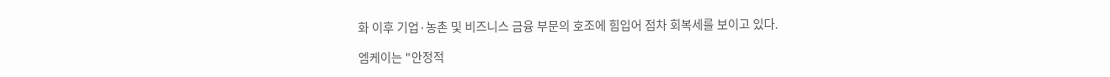화 이후 기업·농촌 및 비즈니스 금융 부문의 호조에 힘입어 점차 회복세를 보이고 있다.

엠케이는 "안정적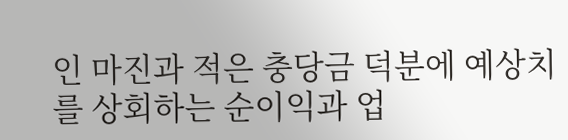인 마진과 적은 충당금 덕분에 예상치를 상회하는 순이익과 업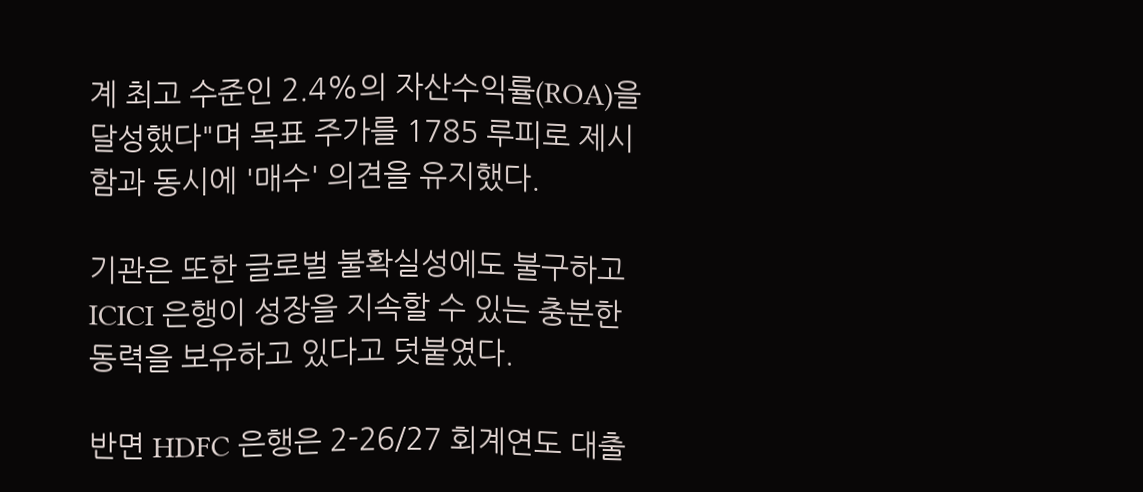계 최고 수준인 2.4%의 자산수익률(ROA)을 달성했다"며 목표 주가를 1785 루피로 제시함과 동시에 '매수' 의견을 유지했다.

기관은 또한 글로벌 불확실성에도 불구하고 ICICI 은행이 성장을 지속할 수 있는 충분한 동력을 보유하고 있다고 덧붙였다.

반면 HDFC 은행은 2-26/27 회계연도 대출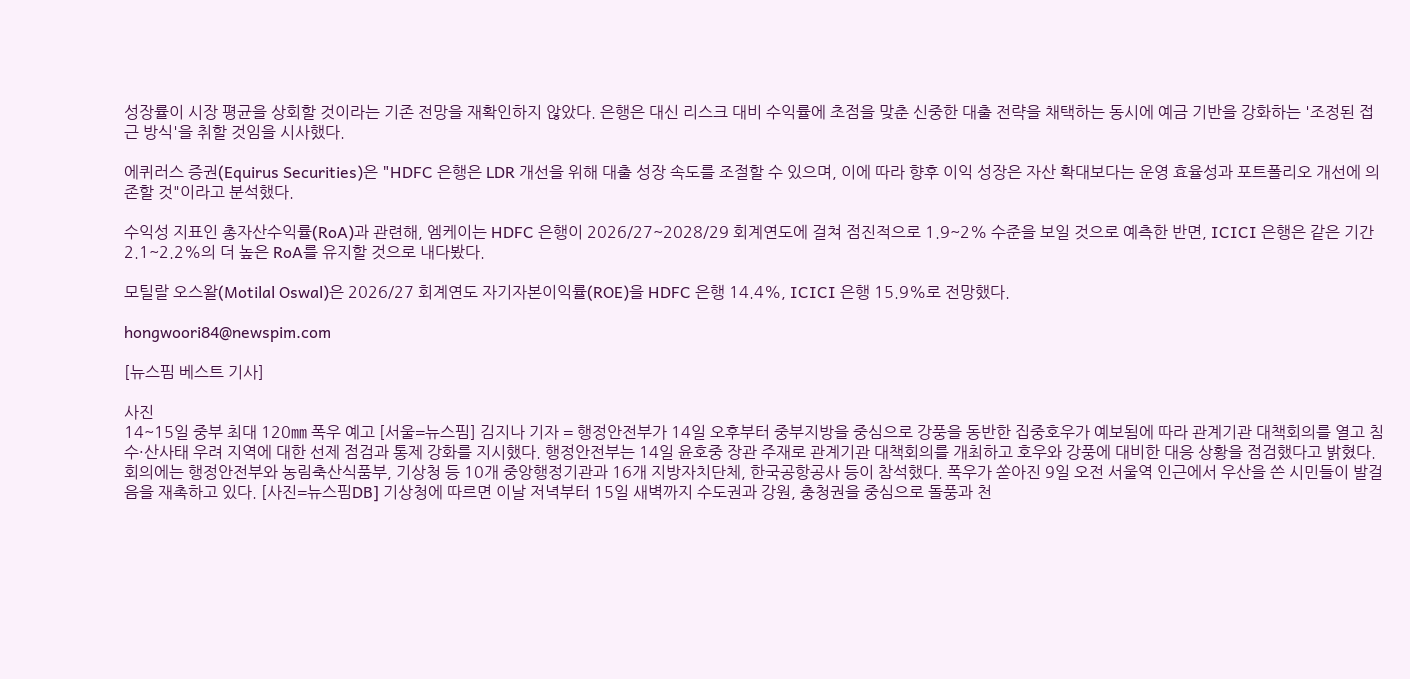성장률이 시장 평균을 상회할 것이라는 기존 전망을 재확인하지 않았다. 은행은 대신 리스크 대비 수익률에 초점을 맞춘 신중한 대출 전략을 채택하는 동시에 예금 기반을 강화하는 '조정된 접근 방식'을 취할 것임을 시사했다.

에퀴러스 증권(Equirus Securities)은 "HDFC 은행은 LDR 개선을 위해 대출 성장 속도를 조절할 수 있으며, 이에 따라 향후 이익 성장은 자산 확대보다는 운영 효율성과 포트폴리오 개선에 의존할 것"이라고 분석했다.

수익성 지표인 총자산수익률(RoA)과 관련해, 엠케이는 HDFC 은행이 2026/27~2028/29 회계연도에 걸쳐 점진적으로 1.9~2% 수준을 보일 것으로 예측한 반면, ICICI 은행은 같은 기간 2.1~2.2%의 더 높은 RoA를 유지할 것으로 내다봤다.

모틸랄 오스왈(Motilal Oswal)은 2026/27 회계연도 자기자본이익률(ROE)을 HDFC 은행 14.4%, ICICI 은행 15.9%로 전망했다.

hongwoori84@newspim.com

[뉴스핌 베스트 기사]

사진
14~15일 중부 최대 120㎜ 폭우 예고 [서울=뉴스핌] 김지나 기자 = 행정안전부가 14일 오후부터 중부지방을 중심으로 강풍을 동반한 집중호우가 예보됨에 따라 관계기관 대책회의를 열고 침수·산사태 우려 지역에 대한 선제 점검과 통제 강화를 지시했다. 행정안전부는 14일 윤호중 장관 주재로 관계기관 대책회의를 개최하고 호우와 강풍에 대비한 대응 상황을 점검했다고 밝혔다. 회의에는 행정안전부와 농림축산식품부, 기상청 등 10개 중앙행정기관과 16개 지방자치단체, 한국공항공사 등이 참석했다. 폭우가 쏟아진 9일 오전 서울역 인근에서 우산을 쓴 시민들이 발걸음을 재촉하고 있다. [사진=뉴스핌DB] 기상청에 따르면 이날 저녁부터 15일 새벽까지 수도권과 강원, 충청권을 중심으로 돌풍과 천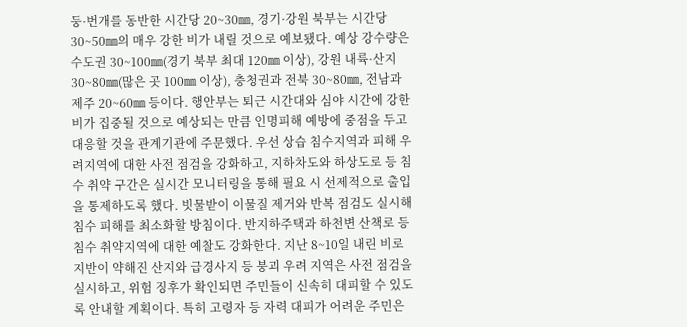둥·번개를 동반한 시간당 20~30㎜, 경기·강원 북부는 시간당 30~50㎜의 매우 강한 비가 내릴 것으로 예보됐다. 예상 강수량은 수도권 30~100㎜(경기 북부 최대 120㎜ 이상), 강원 내륙·산지 30~80㎜(많은 곳 100㎜ 이상), 충청권과 전북 30~80㎜, 전남과 제주 20~60㎜ 등이다. 행안부는 퇴근 시간대와 심야 시간에 강한 비가 집중될 것으로 예상되는 만큼 인명피해 예방에 중점을 두고 대응할 것을 관계기관에 주문했다. 우선 상습 침수지역과 피해 우려지역에 대한 사전 점검을 강화하고, 지하차도와 하상도로 등 침수 취약 구간은 실시간 모니터링을 통해 필요 시 선제적으로 출입을 통제하도록 했다. 빗물받이 이물질 제거와 반복 점검도 실시해 침수 피해를 최소화할 방침이다. 반지하주택과 하천변 산책로 등 침수 취약지역에 대한 예찰도 강화한다. 지난 8~10일 내린 비로 지반이 약해진 산지와 급경사지 등 붕괴 우려 지역은 사전 점검을 실시하고, 위험 징후가 확인되면 주민들이 신속히 대피할 수 있도록 안내할 계획이다. 특히 고령자 등 자력 대피가 어려운 주민은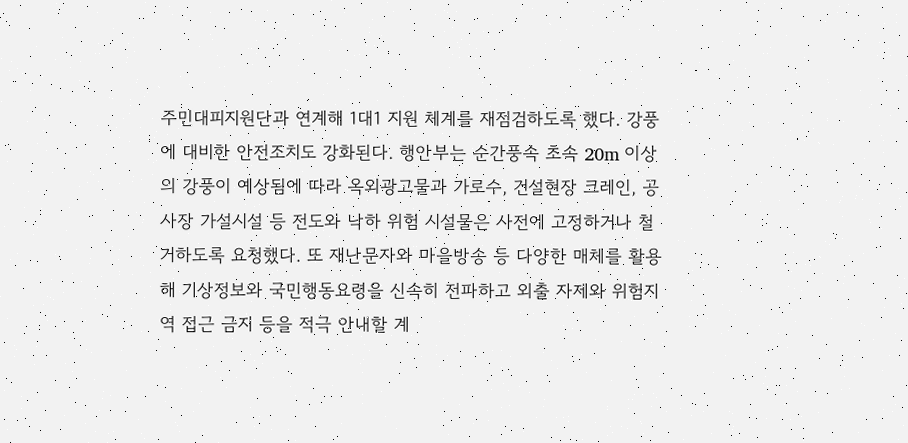주민대피지원단과 연계해 1대1 지원 체계를 재점검하도록 했다. 강풍에 대비한 안전조치도 강화된다. 행안부는 순간풍속 초속 20m 이상의 강풍이 예상됨에 따라 옥외광고물과 가로수, 건설현장 크레인, 공사장 가설시설 등 전도와 낙하 위험 시설물은 사전에 고정하거나 철거하도록 요청했다. 또 재난문자와 마을방송 등 다양한 매체를 활용해 기상정보와 국민행동요령을 신속히 전파하고 외출 자제와 위험지역 접근 금지 등을 적극 안내할 계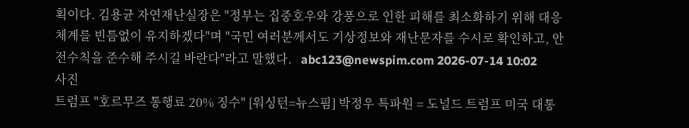획이다. 김용균 자연재난실장은 "정부는 집중호우와 강풍으로 인한 피해를 최소화하기 위해 대응체계를 빈틈없이 유지하겠다"며 "국민 여러분께서도 기상정보와 재난문자를 수시로 확인하고, 안전수칙을 준수해 주시길 바란다"라고 말했다.   abc123@newspim.com 2026-07-14 10:02
사진
트럼프 "호르무즈 통행료 20% 징수" [워싱턴=뉴스핌] 박정우 특파원 = 도널드 트럼프 미국 대통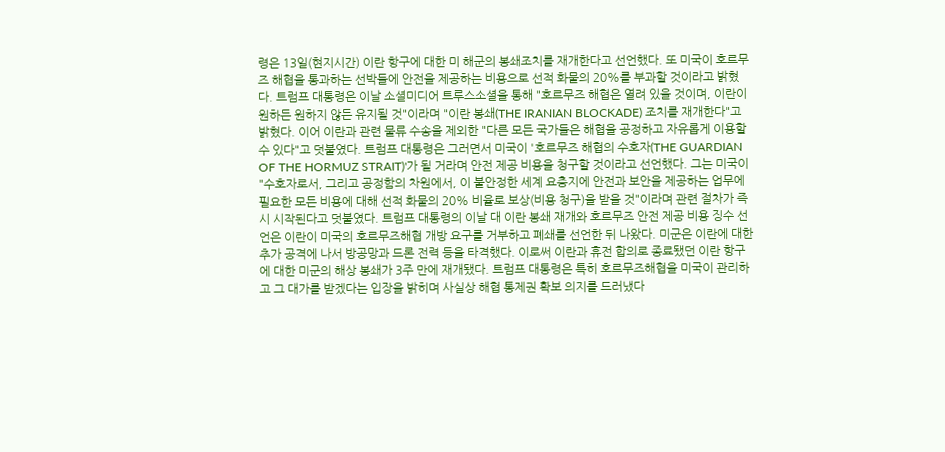령은 13일(현지시간) 이란 항구에 대한 미 해군의 봉쇄조치를 재개한다고 선언했다. 또 미국이 호르무즈 해협을 통과하는 선박들에 안전을 제공하는 비용으로 선적 화물의 20%를 부과할 것이라고 밝혔다. 트럼프 대통령은 이날 소셜미디어 트루스소셜을 통해 "호르무즈 해협은 열려 있을 것이며, 이란이 원하든 원하지 않든 유지될 것"이라며 "이란 봉쇄(THE IRANIAN BLOCKADE) 조치를 재개한다"고 밝혔다. 이어 이란과 관련 물류 수송을 제외한 "다른 모든 국가들은 해협을 공정하고 자유롭게 이용할 수 있다"고 덧붙였다. 트럼프 대통령은 그러면서 미국이 '호르무즈 해협의 수호자(THE GUARDIAN OF THE HORMUZ STRAIT)'가 될 거라며 안전 제공 비용을 청구할 것이라고 선언했다. 그는 미국이 "수호자로서, 그리고 공정함의 차원에서, 이 불안정한 세계 요충지에 안전과 보안을 제공하는 업무에 필요한 모든 비용에 대해 선적 화물의 20% 비율로 보상(비용 청구)을 받을 것"이라며 관련 절차가 즉시 시작된다고 덧붙였다. 트럼프 대통령의 이날 대 이란 봉쇄 재개와 호르무즈 안전 제공 비용 징수 선언은 이란이 미국의 호르무즈해협 개방 요구를 거부하고 폐쇄를 선언한 뒤 나왔다. 미군은 이란에 대한 추가 공격에 나서 방공망과 드론 전력 등을 타격했다. 이로써 이란과 휴전 합의로 종료됐던 이란 항구에 대한 미군의 해상 봉쇄가 3주 만에 재개됐다. 트럼프 대통령은 특히 호르무즈해협을 미국이 관리하고 그 대가를 받겠다는 입장을 밝히며 사실상 해협 통제권 확보 의지를 드러냈다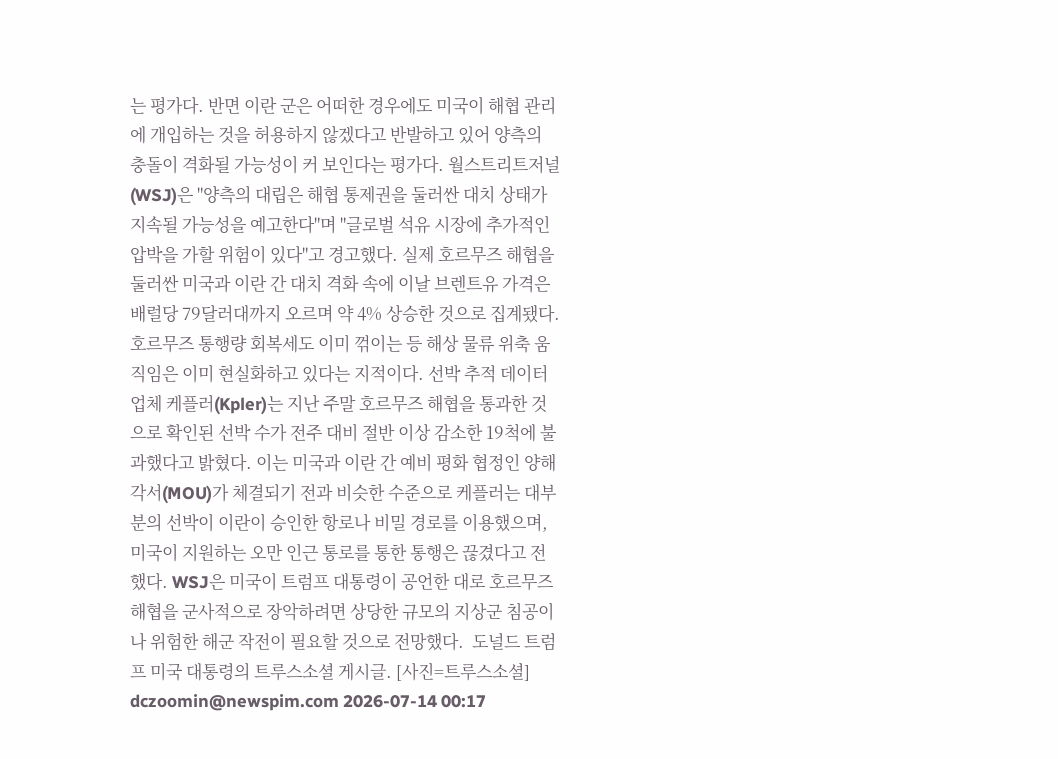는 평가다. 반면 이란 군은 어떠한 경우에도 미국이 해협 관리에 개입하는 것을 허용하지 않겠다고 반발하고 있어 양측의 충돌이 격화될 가능성이 커 보인다는 평가다. 월스트리트저널(WSJ)은 "양측의 대립은 해협 통제권을 둘러싼 대치 상태가 지속될 가능성을 예고한다"며 "글로벌 석유 시장에 추가적인 압박을 가할 위험이 있다"고 경고했다. 실제 호르무즈 해협을 둘러싼 미국과 이란 간 대치 격화 속에 이날 브렌트유 가격은 배럴당 79달러대까지 오르며 약 4% 상승한 것으로 집계됐다. 호르무즈 통행량 회복세도 이미 꺾이는 등 해상 물류 위축 움직임은 이미 현실화하고 있다는 지적이다. 선박 추적 데이터 업체 케플러(Kpler)는 지난 주말 호르무즈 해협을 통과한 것으로 확인된 선박 수가 전주 대비 절반 이상 감소한 19척에 불과했다고 밝혔다. 이는 미국과 이란 간 예비 평화 협정인 양해각서(MOU)가 체결되기 전과 비슷한 수준으로 케플러는 대부분의 선박이 이란이 승인한 항로나 비밀 경로를 이용했으며, 미국이 지원하는 오만 인근 통로를 통한 통행은 끊겼다고 전했다. WSJ은 미국이 트럼프 대통령이 공언한 대로 호르무즈 해협을 군사적으로 장악하려면 상당한 규모의 지상군 침공이나 위험한 해군 작전이 필요할 것으로 전망했다.  도널드 트럼프 미국 대통령의 트루스소셜 게시글. [사진=트루스소셜] dczoomin@newspim.com 2026-07-14 00:17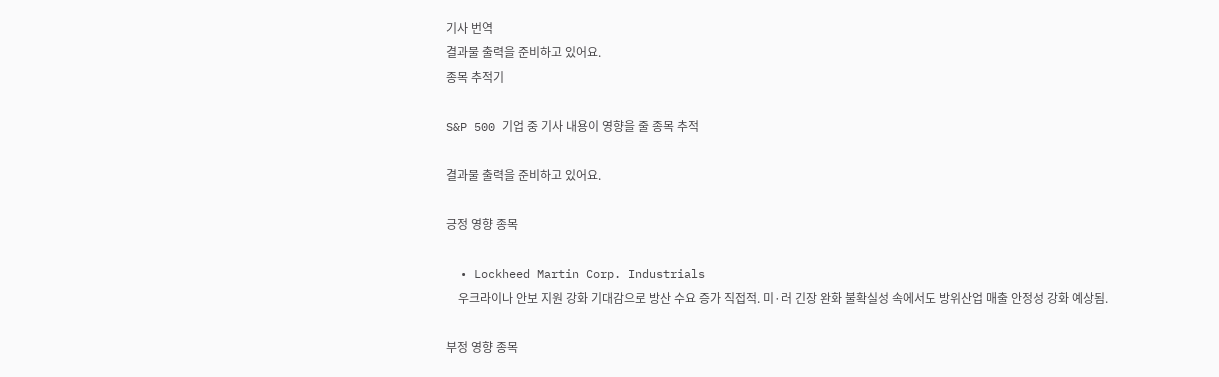기사 번역
결과물 출력을 준비하고 있어요.
종목 추적기

S&P 500 기업 중 기사 내용이 영향을 줄 종목 추적

결과물 출력을 준비하고 있어요.

긍정 영향 종목

  • Lockheed Martin Corp. Industrials
    우크라이나 안보 지원 강화 기대감으로 방산 수요 증가 직접적. 미·러 긴장 완화 불확실성 속에서도 방위산업 매출 안정성 강화 예상됨.

부정 영향 종목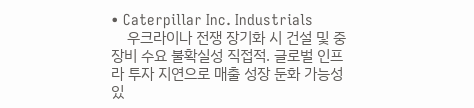• Caterpillar Inc. Industrials
    우크라이나 전쟁 장기화 시 건설 및 중장비 수요 불확실성 직접적. 글로벌 인프라 투자 지연으로 매출 성장 둔화 가능성 있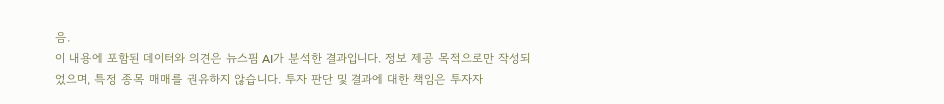음.
이 내용에 포함된 데이터와 의견은 뉴스핌 AI가 분석한 결과입니다. 정보 제공 목적으로만 작성되었으며, 특정 종목 매매를 권유하지 않습니다. 투자 판단 및 결과에 대한 책임은 투자자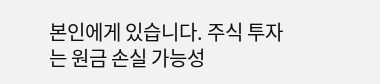본인에게 있습니다. 주식 투자는 원금 손실 가능성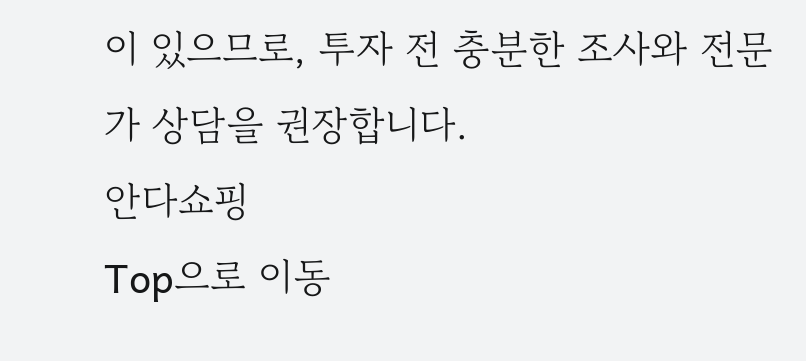이 있으므로, 투자 전 충분한 조사와 전문가 상담을 권장합니다.
안다쇼핑
Top으로 이동